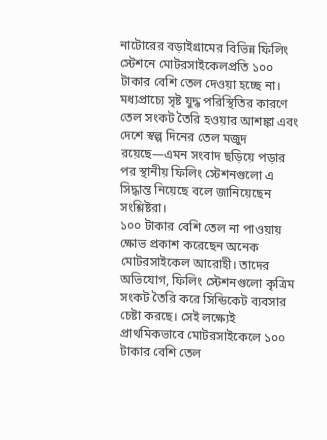নাটোরের বড়াইগ্রামের বিভিন্ন ফিলিং স্টেশনে মোটরসাইকেলপ্রতি ১০০ টাকার বেশি তেল দেওয়া হচ্ছে না। মধ্যপ্রাচ্যে সৃষ্ট যুদ্ধ পরিস্থিতির কারণে তেল সংকট তৈরি হওয়ার আশঙ্কা এবং দেশে স্বল্প দিনের তেল মজুদ রয়েছে—এমন সংবাদ ছড়িয়ে পড়ার পর স্থানীয় ফিলিং স্টেশনগুলো এ সিদ্ধান্ত নিয়েছে বলে জানিয়েছেন সংশ্লিষ্টরা।
১০০ টাকার বেশি তেল না পাওয়ায় ক্ষোভ প্রকাশ করেছেন অনেক মোটরসাইকেল আরোহী। তাদের অভিযোগ, ফিলিং স্টেশনগুলো কৃত্রিম সংকট তৈরি করে সিন্ডিকেট ব্যবসার চেষ্টা করছে। সেই লক্ষ্যেই প্রাথমিকভাবে মোটরসাইকেলে ১০০ টাকার বেশি তেল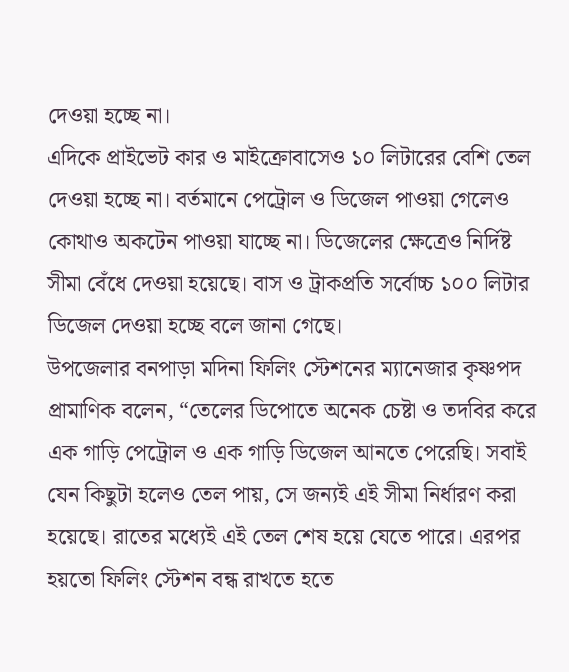দেওয়া হচ্ছে না।
এদিকে প্রাইভেট কার ও মাইক্রোবাসেও ১০ লিটারের বেশি তেল দেওয়া হচ্ছে না। বর্তমানে পেট্রোল ও ডিজেল পাওয়া গেলেও কোথাও অকটেন পাওয়া যাচ্ছে না। ডিজেলের ক্ষেত্রেও নির্দিষ্ট সীমা বেঁধে দেওয়া হয়েছে। বাস ও ট্রাকপ্রতি সর্বোচ্চ ১০০ লিটার ডিজেল দেওয়া হচ্ছে বলে জানা গেছে।
উপজেলার বনপাড়া মদিনা ফিলিং স্টেশনের ম্যানেজার কৃষ্ণপদ প্রামাণিক বলেন, “তেলের ডিপোতে অনেক চেষ্টা ও তদবির করে এক গাড়ি পেট্রোল ও এক গাড়ি ডিজেল আনতে পেরেছি। সবাই যেন কিছুটা হলেও তেল পায়, সে জন্যই এই সীমা নির্ধারণ করা হয়েছে। রাতের মধ্যেই এই তেল শেষ হয়ে যেতে পারে। এরপর হয়তো ফিলিং স্টেশন বন্ধ রাখতে হতে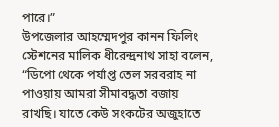পারে।”
উপজেলার আহম্মেদপুর কানন ফিলিং স্টেশনের মালিক ধীরেন্দ্রনাথ সাহা বলেন, “ডিপো থেকে পর্যাপ্ত তেল সরবরাহ না পাওয়ায় আমরা সীমাবদ্ধতা বজায় রাখছি। যাতে কেউ সংকটের অজুহাতে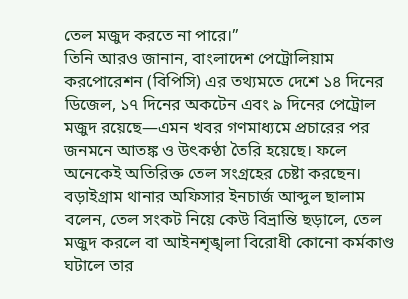তেল মজুদ করতে না পারে।”
তিনি আরও জানান, বাংলাদেশ পেট্রোলিয়াম করপোরেশন (বিপিসি) এর তথ্যমতে দেশে ১৪ দিনের ডিজেল, ১৭ দিনের অকটেন এবং ৯ দিনের পেট্রোল মজুদ রয়েছে—এমন খবর গণমাধ্যমে প্রচারের পর জনমনে আতঙ্ক ও উৎকণ্ঠা তৈরি হয়েছে। ফলে অনেকেই অতিরিক্ত তেল সংগ্রহের চেষ্টা করছেন।
বড়াইগ্রাম থানার অফিসার ইনচার্জ আব্দুল ছালাম বলেন, তেল সংকট নিয়ে কেউ বিভ্রান্তি ছড়ালে, তেল মজুদ করলে বা আইনশৃঙ্খলা বিরোধী কোনো কর্মকাণ্ড ঘটালে তার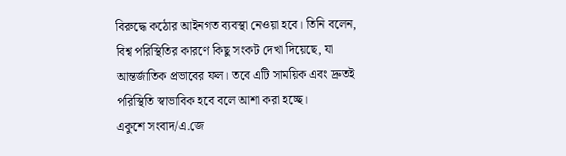বিরুদ্ধে কঠোর আইনগত ব্যবস্থা নেওয়া হবে। তিনি বলেন, বিশ্ব পরিস্থিতির কারণে কিছু সংকট দেখা দিয়েছে, যা আন্তর্জাতিক প্রভাবের ফল। তবে এটি সাময়িক এবং দ্রুতই পরিস্থিতি স্বাভাবিক হবে বলে আশা করা হচ্ছে।
একুশে সংবাদ/এ.জে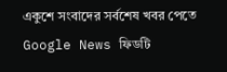একুশে সংবাদের সর্বশেষ খবর পেতে Google News ফিডটি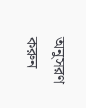অনুসরণ করুন